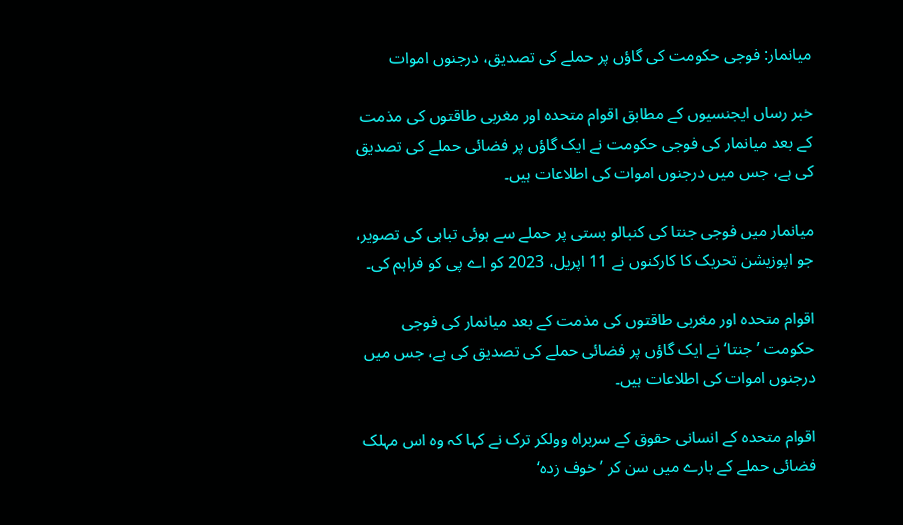میانمار: فوجی حکومت کی گاؤں پر حملے کی تصدیق، درجنوں اموات

خبر رساں ایجنسیوں کے مطابق اقوام متحدہ اور مغربی طاقتوں کی مذمت کے بعد میانمار کی فوجی حکومت نے ایک گاؤں پر فضائی حملے کی تصدیق کی ہے، جس میں درجنوں اموات کی اطلاعات ہیں۔

میانمار میں فوجی جنتا کی کنبالو بستی پر حملے سے ہوئی تباہی کی تصویر، جو اپوزیشن تحریک کا کارکنوں نے 11 اپریل، 2023 کو اے پی کو فراہم کی۔

اقوام متحدہ اور مغربی طاقتوں کی مذمت کے بعد میانمار کی فوجی حکومت ’جنتا‘ نے ایک گاؤں پر فضائی حملے کی تصدیق کی ہے، جس میں درجنوں اموات کی اطلاعات ہیں۔

اقوام متحدہ کے انسانی حقوق کے سربراہ وولکر ترک نے کہا کہ وہ اس مہلک فضائی حملے کے بارے میں سن کر ’خوف زدہ‘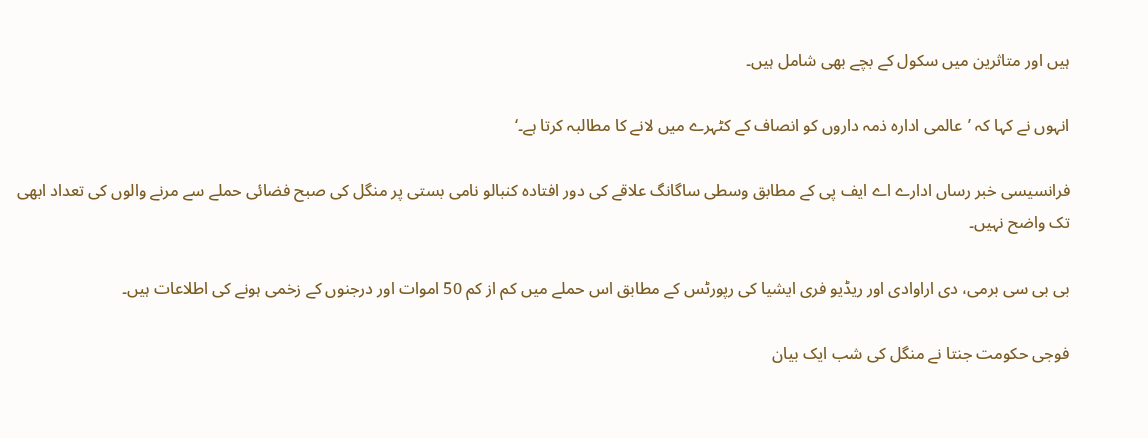ہیں اور متاثرین میں سکول کے بچے بھی شامل ہیں۔

انہوں نے کہا کہ ’عالمی ادارہ ذمہ داروں کو انصاف کے کٹہرے میں لانے کا مطالبہ کرتا ہے۔‘

فرانسیسی خبر رساں ادارے اے ایف پی کے مطابق وسطی ساگانگ علاقے کی دور افتادہ کنبالو نامی بستی پر منگل کی صبح فضائی حملے سے مرنے والوں کی تعداد ابھی تک واضح نہیں۔

بی بی سی برمی، دی اراوادی اور ریڈیو فری ایشیا کی رپورٹس کے مطابق اس حملے میں کم از کم 50 اموات اور درجنوں کے زخمی ہونے کی اطلاعات ہیں۔

فوجی حکومت جنتا نے منگل کی شب ایک بیان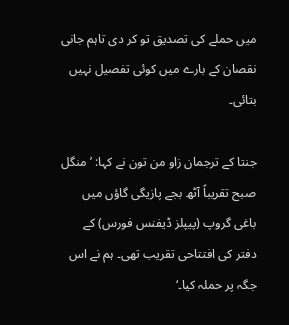میں حملے کی تصدیق تو کر دی تاہم جانی نقصان کے بارے میں کوئی تفصیل نہیں بتائی۔

جنتا کے ترجمان زاو من تون نے کہا: ’منگل صبح تقریباً آٹھ بجے پازیگی گاؤں میں باغی گروپ (پیپلز ڈیفنس فورس) کے دفتر کی افتتاحی تقریب تھی۔ ہم نے اس جگہ پر حملہ کیا۔‘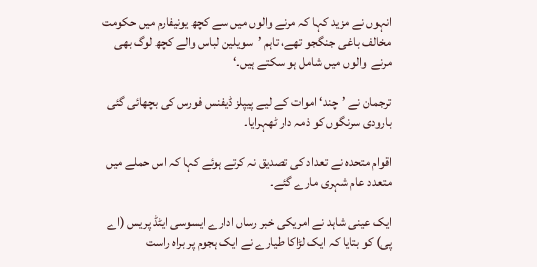انہوں نے مزید کہا کہ مرنے والوں میں سے کچھ یونیفارم میں حکومت مخالف باغی جنگجو تھے، تاہم ’سویلین لباس والے کچھ لوگ بھی مرنے  والوں میں شامل ہو سکتے ہیں۔‘

ترجمان نے ’چند‘ اموات کے لیے پیپلز ڈیفنس فورس کی بچھائی گئی بارودی سرنگوں کو ذمہ دار ٹھہرایا۔

اقوام متحدہ نے تعداد کی تصدیق نہ کرتے ہوئے کہا کہ اس حملے میں متعدد عام شہری مارے گئے۔

ایک عینی شاہد نے امریکی خبر رساں ادارے ایسوسی ایٹڈ پریس (اے پی) کو بتایا کہ ایک لڑاکا طیارے نے ایک ہجوم پر براہ راست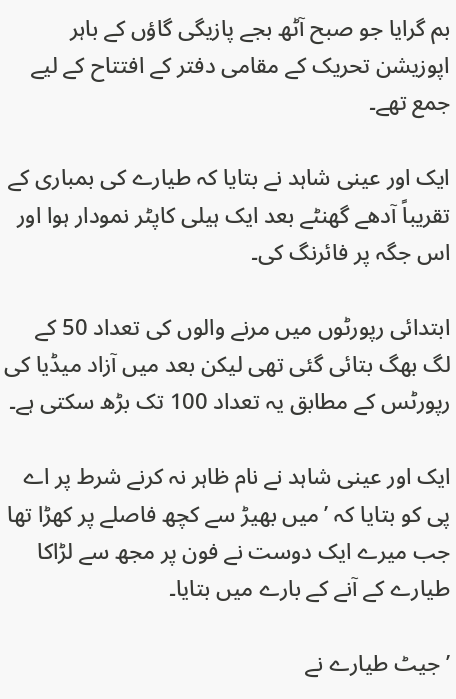بم گرایا جو صبح آٹھ بجے پازیگی گاؤں کے باہر اپوزیشن تحریک کے مقامی دفتر کے افتتاح کے لیے جمع تھے۔

ایک اور عینی شاہد نے بتایا کہ طیارے کی بمباری کے تقریباً آدھے گھنٹے بعد ایک ہیلی کاپٹر نمودار ہوا اور اس جگہ پر فائرنگ کی۔

ابتدائی رپورٹوں میں مرنے والوں کی تعداد 50 کے لگ بھگ بتائی گئی تھی لیکن بعد میں آزاد میڈیا کی رپورٹس کے مطابق یہ تعداد 100 تک بڑھ سکتی ہے۔

ایک اور عینی شاہد نے نام ظاہر نہ کرنے شرط پر اے پی کو بتایا کہ ’میں بھیڑ سے کچھ فاصلے پر کھڑا تھا جب میرے ایک دوست نے فون پر مجھ سے لڑاکا طیارے کے آنے کے بارے میں بتایا۔

’جیٹ طیارے نے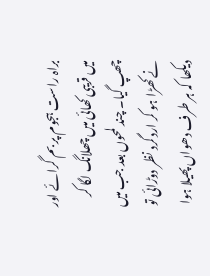براہ راست ہجوم پر بم گرائے اور میں قریبی کھائی میں چھلانگ لگا کر چھپ گیا۔ چند لمحوں بعد جب میں نے کھڑا ہو کر اردگرد نظر دوڑائی تو دیکھا کہ ہر طرف دھواں پھیلا ہوا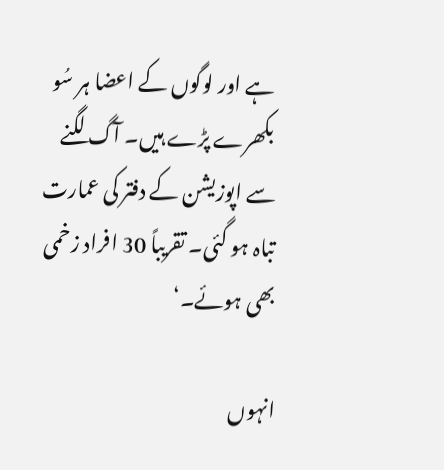ہے اور لوگوں کے اعضا ہر سُو بکھرے پڑے ہیں۔ آگ لگنے سے اپوزیشن کے دفتر کی عمارت تباہ ہو گئی۔ تقریباً 30 افراد زخمی بھی ہوئے۔‘

انہوں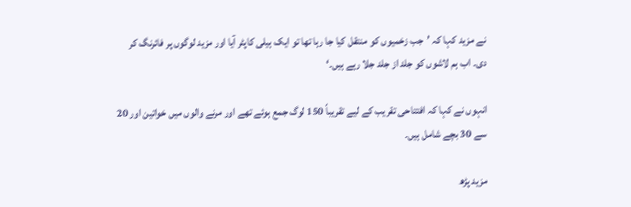نے مزید کہا کہ ’جب زخمیوں کو منتقل کیا جا رہا تھا تو ایک ہیلی کاپٹر آیا اور مزید لوگوں پر فائرنگ کر دی۔ اب ہم لاشوں کو جلد از جلد جلا رہے ہیں۔‘

انہوں نے کہا کہ افتتاحی تقریب کے لیے تقریباً 150 لوگ جمع ہوئے تھے اور مرنے والوں میں خواتین اور 20 سے 30 بچے شامل ہیں۔

مزید پڑھ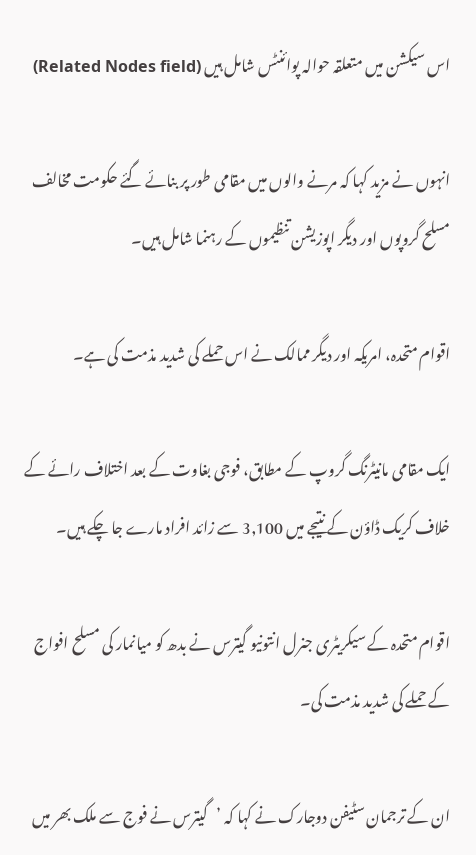اس سیکشن میں متعلقہ حوالہ پوائنٹس شامل ہیں (Related Nodes field)

انہوں نے مزید کہا کہ مرنے والوں میں مقامی طور پر بنائے گئے حکومت مخالف مسلح گروپوں اور دیگر اپوزیشن تنظیموں کے رہنما شامل ہیں۔

اقوام متحدہ، امریکہ اور دیگر ممالک نے اس حملے کی شدید مذمت کی ہے۔

ایک مقامی مانیٹرنگ گروپ کے مطابق، فوجی بغاوت کے بعد اختلاف رائے کے خلاف کریک ڈاؤن کے نتیجے میں 3,100 سے زائد افراد مارے جا چکے ہیں۔

اقوام متحدہ کے سیکریٹری جنرل انتونیو گیترس نے بدھ کو میانمار کی مسلح افواج کے حملے کی شدید مذمت کی۔

ان کے ترجمان سٹیفن دوجارک نے کہا کہ ’گیترس نے فوج سے ملک بھر میں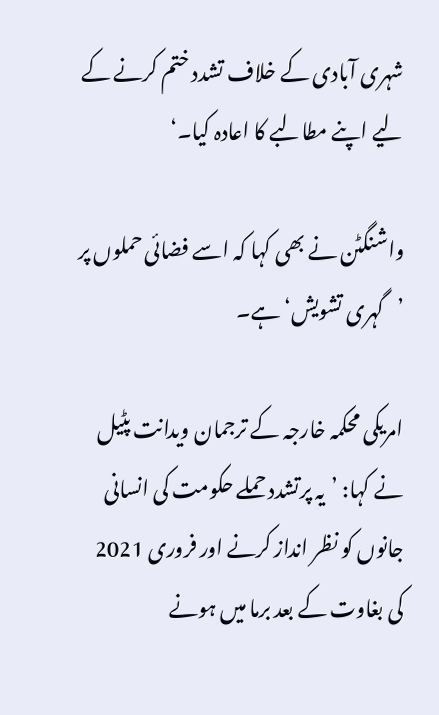شہری آبادی کے خلاف تشدد ختم کرنے کے لیے اپنے مطالبے کا اعادہ کیا۔‘

واشنگٹن نے بھی کہا کہ اسے فضائی حملوں پر ’گہری تشویش‘ ہے۔

امریکی محکمہ خارجہ کے ترجمان ویدانت پٹیل نے کہا: ’یہ پرتشدد حملے حکومت کی انسانی جانوں کو نظر انداز کرنے اور فروری 2021 کی بغاوت کے بعد برما میں ہونے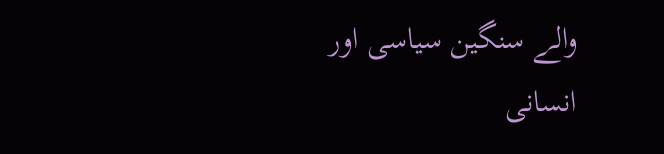والے سنگین سیاسی اور انسانی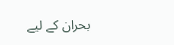بحران کے لیے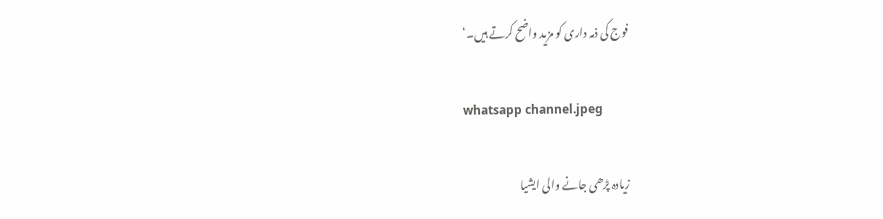فوج کی ذمہ داری کو مزید واضح کرتے ہیں۔‘

whatsapp channel.jpeg

زیادہ پڑھی جانے والی ایشیا